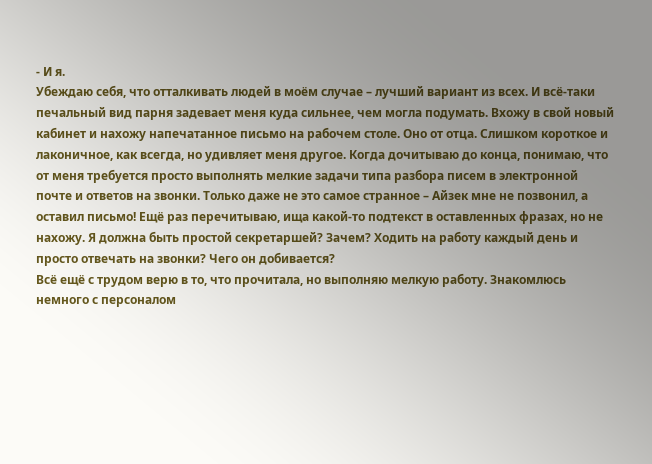- И я.
Убеждаю себя, что отталкивать людей в моём случае – лучший вариант из всех. И всё-таки печальный вид парня задевает меня куда сильнее, чем могла подумать. Вхожу в свой новый кабинет и нахожу напечатанное письмо на рабочем столе. Оно от отца. Слишком короткое и лаконичное, как всегда, но удивляет меня другое. Когда дочитываю до конца, понимаю, что от меня требуется просто выполнять мелкие задачи типа разбора писем в электронной почте и ответов на звонки. Только даже не это самое странное – Айзек мне не позвонил, а оставил письмо! Ещё раз перечитываю, ища какой-то подтекст в оставленных фразах, но не нахожу. Я должна быть простой секретаршей? Зачем? Ходить на работу каждый день и просто отвечать на звонки? Чего он добивается?
Всё ещё с трудом верю в то, что прочитала, но выполняю мелкую работу. Знакомлюсь немного с персоналом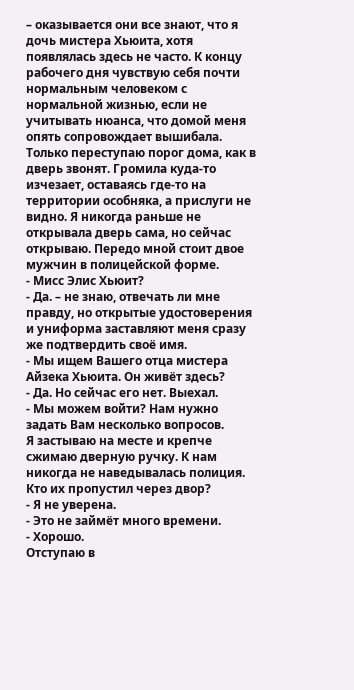– оказывается они все знают, что я дочь мистера Хьюита, хотя появлялась здесь не часто. К концу рабочего дня чувствую себя почти нормальным человеком с нормальной жизнью, если не учитывать нюанса, что домой меня опять сопровождает вышибала.
Только переступаю порог дома, как в дверь звонят. Громила куда-то изчезает, оставаясь где-то на территории особняка, а прислуги не видно. Я никогда раньше не открывала дверь сама, но сейчас открываю. Передо мной стоит двое мужчин в полицейской форме.
- Мисс Элис Хьюит?
- Да. – не знаю, отвечать ли мне правду, но открытые удостоверения и униформа заставляют меня сразу же подтвердить своё имя.
- Мы ищем Вашего отца мистера Айзека Хьюита. Он живёт здесь?
- Да. Но сейчас его нет. Выехал.
- Мы можем войти? Нам нужно задать Вам несколько вопросов.
Я застываю на месте и крепче сжимаю дверную ручку. К нам никогда не наведывалась полиция. Кто их пропустил через двор?
- Я не уверена.
- Это не займёт много времени.
- Хорошо.
Отступаю в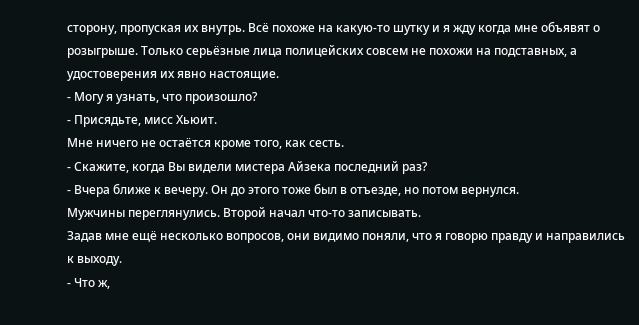сторону, пропуская их внутрь. Всё похоже на какую-то шутку и я жду когда мне объявят о розыгрыше. Только серьёзные лица полицейских совсем не похожи на подставных, а удостоверения их явно настоящие.
- Могу я узнать, что произошло?
- Присядьте, мисс Хьюит.
Мне ничего не остаётся кроме того, как сесть.
- Скажите, когда Вы видели мистера Айзека последний раз?
- Вчера ближе к вечеру. Он до этого тоже был в отъезде, но потом вернулся.
Мужчины переглянулись. Второй начал что-то записывать.
Задав мне ещё несколько вопросов, они видимо поняли, что я говорю правду и направились к выходу.
- Что ж,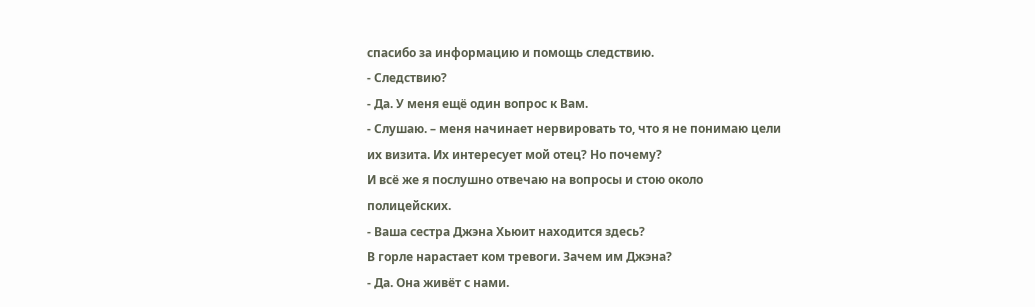спасибо за информацию и помощь следствию.
- Следствию?
- Да. У меня ещё один вопрос к Вам.
- Слушаю. – меня начинает нервировать то, что я не понимаю цели их визита. Их интересует мой отец? Но почему?
И всё же я послушно отвечаю на вопросы и стою около полицейских.
- Ваша сестра Джэна Хьюит находится здесь?
В горле нарастает ком тревоги. Зачем им Джэна?
- Да. Она живёт с нами.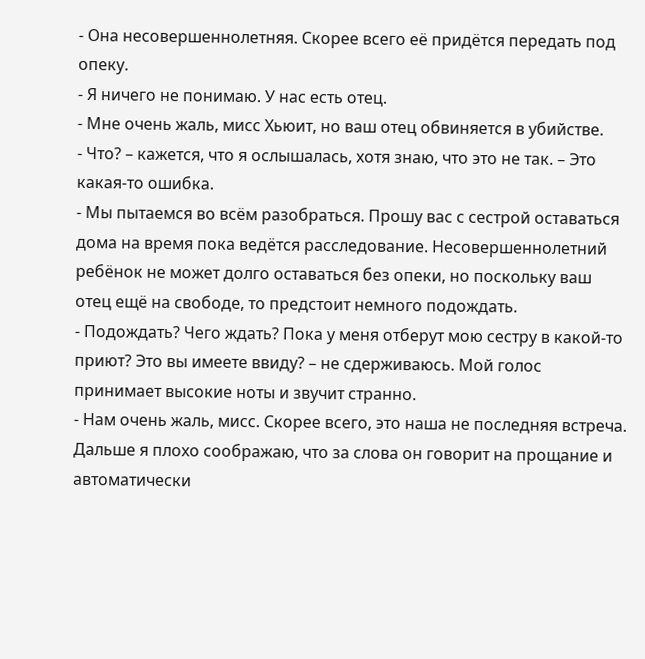- Она несовершеннолетняя. Скорее всего её придётся передать под опеку.
- Я ничего не понимаю. У нас есть отец.
- Мне очень жаль, мисс Хьюит, но ваш отец обвиняется в убийстве.
- Что? – кажется, что я ослышалась, хотя знаю, что это не так. – Это какая-то ошибка.
- Мы пытаемся во всём разобраться. Прошу вас с сестрой оставаться дома на время пока ведётся расследование. Несовершеннолетний ребёнок не может долго оставаться без опеки, но поскольку ваш отец ещё на свободе, то предстоит немного подождать.
- Подождать? Чего ждать? Пока у меня отберут мою сестру в какой-то приют? Это вы имеете ввиду? – не сдерживаюсь. Мой голос принимает высокие ноты и звучит странно.
- Нам очень жаль, мисс. Скорее всего, это наша не последняя встреча.
Дальше я плохо соображаю, что за слова он говорит на прощание и автоматически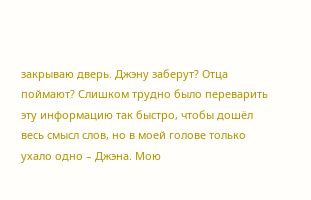закрываю дверь. Джэну заберут? Отца поймают? Слишком трудно было переварить эту информацию так быстро, чтобы дошёл весь смысл слов, но в моей голове только ухало одно – Джэна. Мою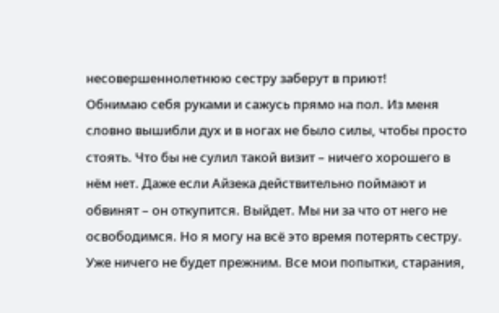несовершеннолетнюю сестру заберут в приют!
Обнимаю себя руками и сажусь прямо на пол. Из меня словно вышибли дух и в ногах не было силы, чтобы просто стоять. Что бы не сулил такой визит – ничего хорошего в нём нет. Даже если Айзека действительно поймают и обвинят – он откупится. Выйдет. Мы ни за что от него не освободимся. Но я могу на всё это время потерять сестру. Уже ничего не будет прежним. Все мои попытки, старания,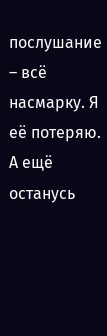послушание – всё насмарку. Я её потеряю. А ещё останусь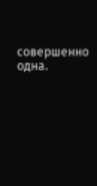совершенно одна.